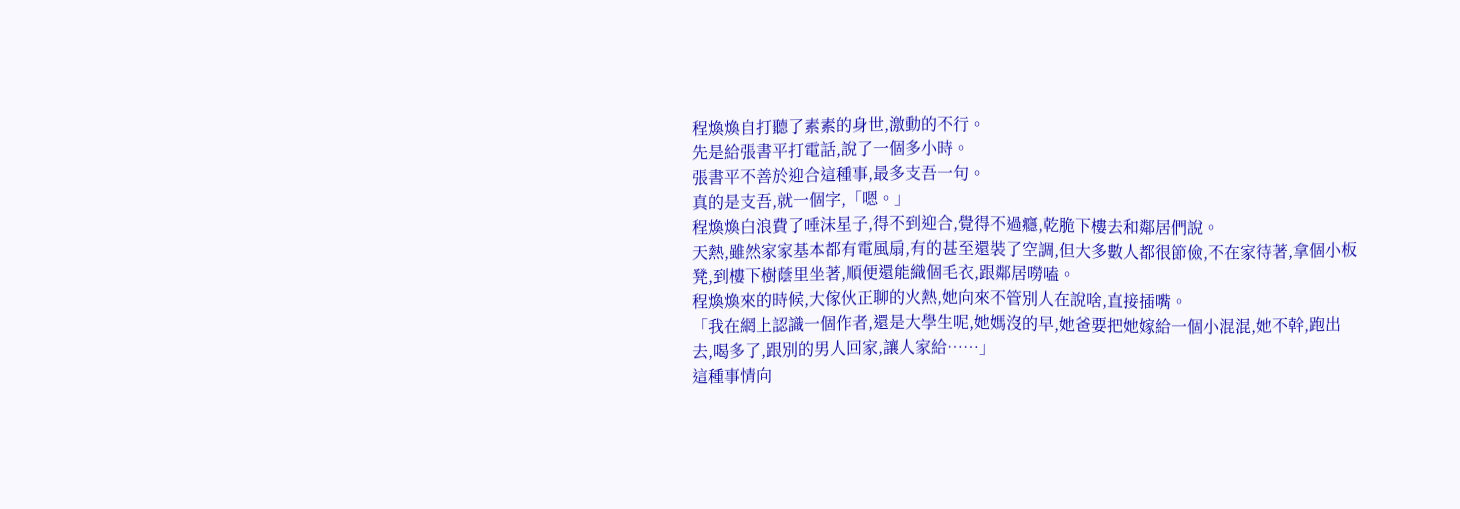程煥煥自打聽了素素的身世,激動的不行。
先是給張書平打電話,說了一個多小時。
張書平不善於迎合這種事,最多支吾一句。
真的是支吾,就一個字,「嗯。」
程煥煥白浪費了唾沫星子,得不到迎合,覺得不過癮,乾脆下樓去和鄰居們說。
天熱,雖然家家基本都有電風扇,有的甚至還裝了空調,但大多數人都很節儉,不在家待著,拿個小板凳,到樓下樹蔭里坐著,順便還能織個毛衣,跟鄰居嘮嗑。
程煥煥來的時候,大傢伙正聊的火熱,她向來不管別人在說啥,直接插嘴。
「我在網上認識一個作者,還是大學生呢,她媽沒的早,她爸要把她嫁給一個小混混,她不幹,跑出去,喝多了,跟別的男人回家,讓人家給……」
這種事情向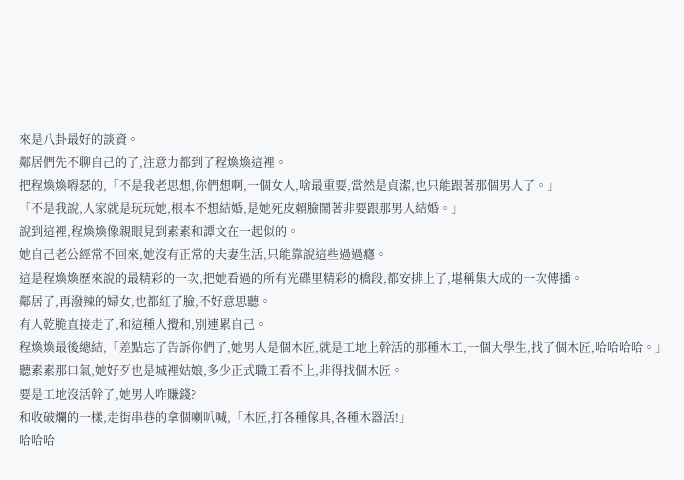來是八卦最好的談資。
鄰居們先不聊自己的了,注意力都到了程煥煥這裡。
把程煥煥嘚瑟的,「不是我老思想,你們想啊,一個女人,啥最重要,當然是貞潔,也只能跟著那個男人了。」
「不是我說,人家就是玩玩她,根本不想結婚,是她死皮賴臉鬧著非要跟那男人結婚。」
說到這裡,程煥煥像親眼見到素素和譚文在一起似的。
她自己老公經常不回來,她沒有正常的夫妻生活,只能靠說這些過過癮。
這是程煥煥歷來說的最精彩的一次,把她看過的所有光碟里精彩的橋段,都安排上了,堪稱集大成的一次傳播。
鄰居了,再潑辣的婦女,也都紅了臉,不好意思聽。
有人乾脆直接走了,和這種人攪和,別連累自己。
程煥煥最後總結,「差點忘了告訴你們了,她男人是個木匠,就是工地上幹活的那種木工,一個大學生,找了個木匠,哈哈哈哈。」
聽素素那口氣,她好歹也是城裡姑娘,多少正式職工看不上,非得找個木匠。
要是工地沒活幹了,她男人咋賺錢?
和收破爛的一樣,走街串巷的拿個喇叭喊,「木匠,打各種傢具,各種木器活!」
哈哈哈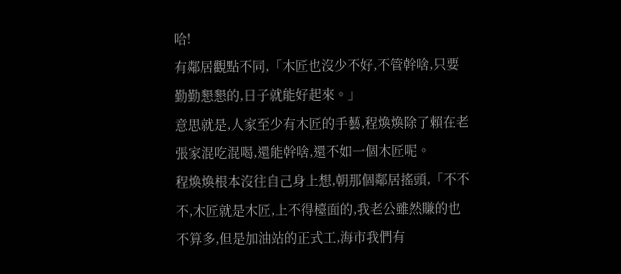哈!
有鄰居觀點不同,「木匠也沒少不好,不管幹啥,只要勤勤懇懇的,日子就能好起來。」
意思就是,人家至少有木匠的手藝,程煥煥除了賴在老張家混吃混喝,還能幹啥,還不如一個木匠呢。
程煥煥根本沒往自己身上想,朝那個鄰居搖頭,「不不不,木匠就是木匠,上不得檯面的,我老公雖然賺的也不算多,但是加油站的正式工,海市我們有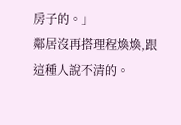房子的。」
鄰居沒再搭理程煥煥,跟這種人說不清的。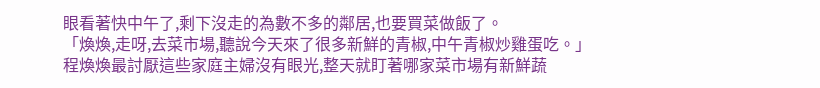眼看著快中午了,剩下沒走的為數不多的鄰居,也要買菜做飯了。
「煥煥,走呀,去菜市場,聽說今天來了很多新鮮的青椒,中午青椒炒雞蛋吃。」
程煥煥最討厭這些家庭主婦沒有眼光,整天就盯著哪家菜市場有新鮮蔬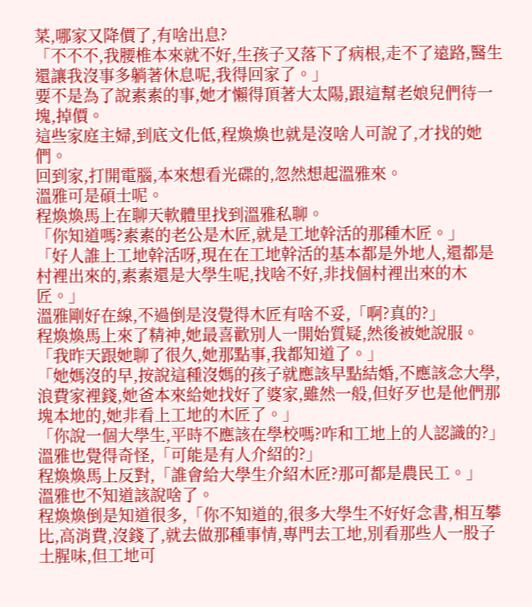菜,哪家又降價了,有啥出息?
「不不不,我腰椎本來就不好,生孩子又落下了病根,走不了遠路,醫生還讓我沒事多躺著休息呢,我得回家了。」
要不是為了說素素的事,她才懶得頂著大太陽,跟這幫老娘兒們待一塊,掉價。
這些家庭主婦,到底文化低,程煥煥也就是沒啥人可說了,才找的她們。
回到家,打開電腦,本來想看光碟的,忽然想起溫雅來。
溫雅可是碩士呢。
程煥煥馬上在聊天軟體里找到溫雅私聊。
「你知道嗎?素素的老公是木匠,就是工地幹活的那種木匠。」
「好人誰上工地幹活呀,現在在工地幹活的基本都是外地人,還都是村裡出來的,素素還是大學生呢,找啥不好,非找個村裡出來的木匠。」
溫雅剛好在線,不過倒是沒覺得木匠有啥不妥,「啊?真的?」
程煥煥馬上來了精神,她最喜歡別人一開始質疑,然後被她說服。
「我昨天跟她聊了很久,她那點事,我都知道了。」
「她媽沒的早,按說這種沒媽的孩子就應該早點結婚,不應該念大學,浪費家裡錢,她爸本來給她找好了婆家,雖然一般,但好歹也是他們那塊本地的,她非看上工地的木匠了。」
「你說一個大學生,平時不應該在學校嗎?咋和工地上的人認識的?」
溫雅也覺得奇怪,「可能是有人介紹的?」
程煥煥馬上反對,「誰會給大學生介紹木匠?那可都是農民工。」
溫雅也不知道該說啥了。
程煥煥倒是知道很多,「你不知道的,很多大學生不好好念書,相互攀比,高消費,沒錢了,就去做那種事情,專門去工地,別看那些人一股子土腥味,但工地可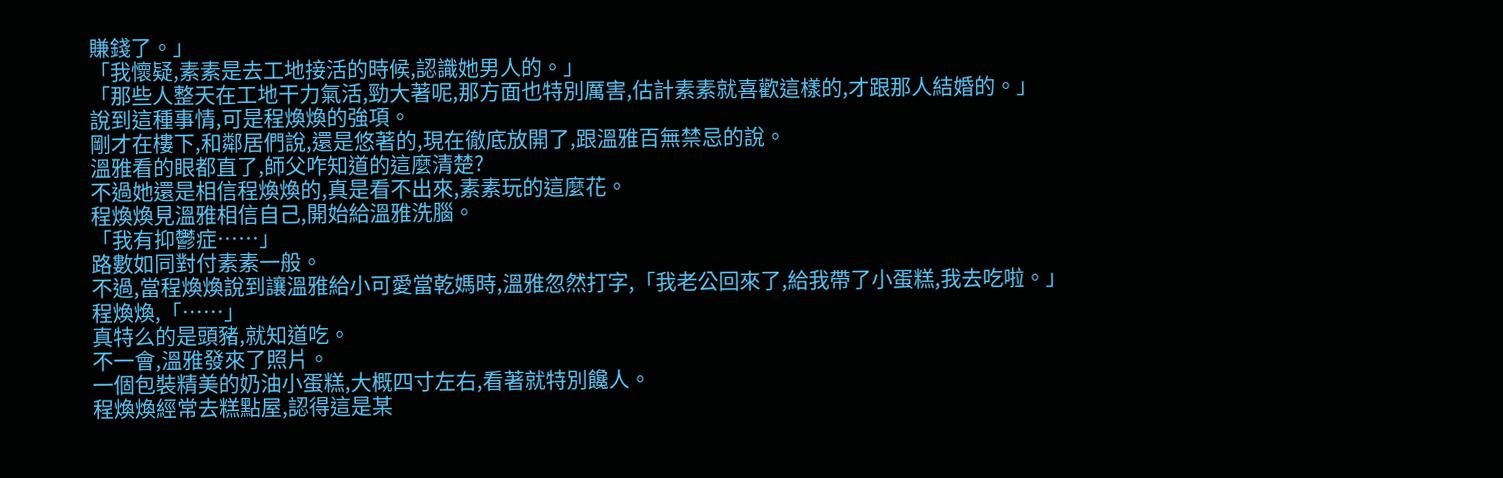賺錢了。」
「我懷疑,素素是去工地接活的時候,認識她男人的。」
「那些人整天在工地干力氣活,勁大著呢,那方面也特別厲害,估計素素就喜歡這樣的,才跟那人結婚的。」
說到這種事情,可是程煥煥的強項。
剛才在樓下,和鄰居們說,還是悠著的,現在徹底放開了,跟溫雅百無禁忌的說。
溫雅看的眼都直了,師父咋知道的這麼清楚?
不過她還是相信程煥煥的,真是看不出來,素素玩的這麼花。
程煥煥見溫雅相信自己,開始給溫雅洗腦。
「我有抑鬱症……」
路數如同對付素素一般。
不過,當程煥煥說到讓溫雅給小可愛當乾媽時,溫雅忽然打字,「我老公回來了,給我帶了小蛋糕,我去吃啦。」
程煥煥,「……」
真特么的是頭豬,就知道吃。
不一會,溫雅發來了照片。
一個包裝精美的奶油小蛋糕,大概四寸左右,看著就特別饞人。
程煥煥經常去糕點屋,認得這是某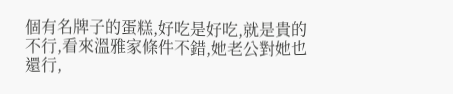個有名牌子的蛋糕,好吃是好吃,就是貴的不行,看來溫雅家條件不錯,她老公對她也還行,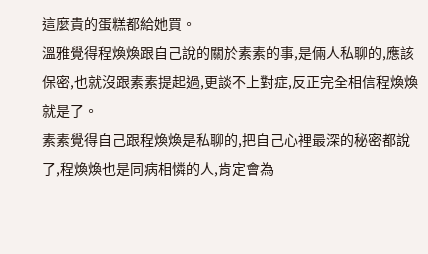這麼貴的蛋糕都給她買。
溫雅覺得程煥煥跟自己說的關於素素的事,是倆人私聊的,應該保密,也就沒跟素素提起過,更談不上對症,反正完全相信程煥煥就是了。
素素覺得自己跟程煥煥是私聊的,把自己心裡最深的秘密都說了,程煥煥也是同病相憐的人,肯定會為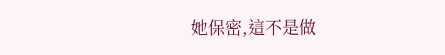她保密,這不是做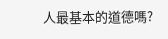人最基本的道德嗎?